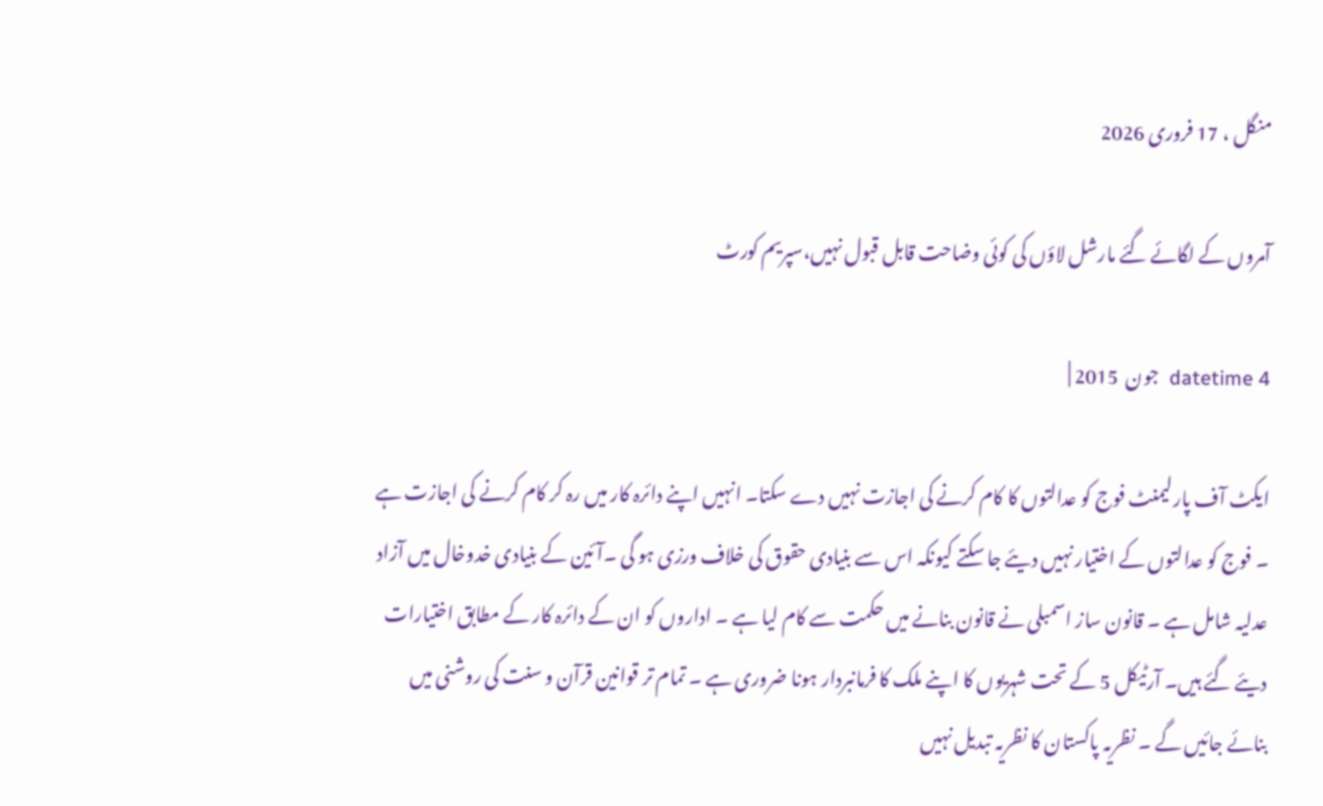منگل ، 17 فروری 2026

آمروں کے لگائے گئے مارشل لاؤں کی کوئی وضاحت قابل قبول نہیں،سپریم کورٹ

datetime 4  جون  2015 |

ایکٹ آف پارلیمنٹ فوج کو عدالتوں کا کام کرنے کی اجازت نہیں دے سکتا۔ انہیں اپنے دائرہ کار میں رہ کر کام کرنے کی اجازت ہے ۔ فوج کو عدالتوں کے اختیار نہیں دیئے جا سکتے کیونکہ اس سے بنیادی حقوق کی خلاف ورزی ہو گی ۔آئین کے بنیادی خدوخال میں آزاد عدلیہ شامل ہے ۔ قانون ساز اسمبلی نے قانون بنانے میں حکمت سے کام لیا ہے ۔ اداروں کو ان کے دائرہ کار کے مطابق اختیارات دیئے گئے ہیں۔ آرٹیکل 5 کے تحت شہریوں کا اپنے ملک کا فرمانبردار ہونا ضروری ہے ۔ تمام تر قوانین قرآن و سنت کی روشنی میں بنائے جائیں گے ۔ نظریہ پاکستان کا نظریہ تبدیل نہیں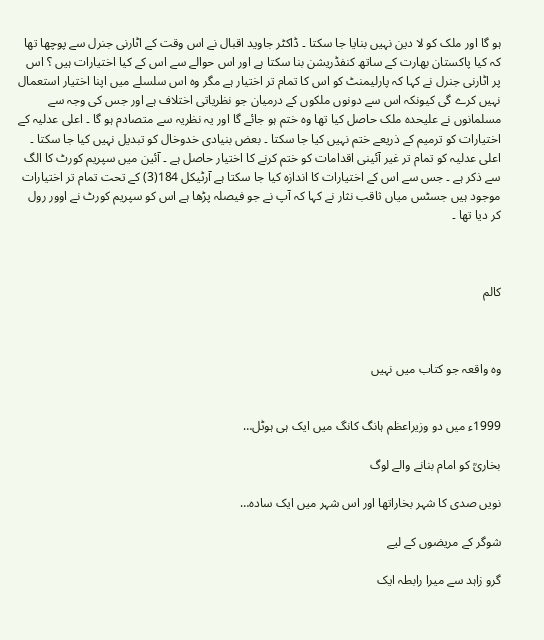ہو گا اور ملک کو لا دین نہیں بنایا جا سکتا ۔ ڈاکٹر جاوید اقبال نے اس وقت کے اٹارنی جنرل سے پوچھا تھا کہ کیا پاکستان بھارت کے ساتھ کنفڈریشن بنا سکتا ہے اور اس حوالے سے اس کے کیا اختیارات ہیں ؟ اس پر اٹارنی جنرل نے کہا کہ پارلیمنٹ کو اس کا تمام تر اختیار ہے مگر وہ اس سلسلے میں اپنا اختیار استعمال نہیں کرے گی کیونکہ اس سے دونوں ملکوں کے درمیان جو نظریاتی اختلاف ہے اور جس کی وجہ سے مسلمانوں نے علیحدہ ملک حاصل کیا تھا وہ ختم ہو جائے گا اور یہ نظریہ سے متصادم ہو گا ۔ اعلی عدلیہ کے اختیارات کو ترمیم کے ذریعے ختم نہیں کیا جا سکتا ۔ بعض بنیادی خدوخال کو تبدیل نہیں کیا جا سکتا ۔ اعلی عدلیہ کو تمام تر غیر آئینی اقدامات کو ختم کرنے کا اختیار حاصل ہے ۔ آئین میں سپریم کورٹ کا الگ سے ذکر ہے ۔ جس سے اس کے اختیارات کا اندازہ کیا جا سکتا ہے آرٹیکل 184(3) کے تحت تمام تر اختیارات موجود ہیں جسٹس میاں ثاقب نثار نے کہا کہ آپ نے جو فیصلہ پڑھا ہے اس کو سپریم کورٹ نے اوور رول کر دیا تھا ۔



کالم



وہ واقعہ جو کتاب میں نہیں


1999ء میں دو وزیراعظم ہانگ کانگ میں ایک ہی ہوٹل…

بخاریؒ کو امام بنانے والے لوگ

نویں صدی کا شہر بخاراتھا اور اس شہر میں ایک سادہ…

شوگر کے مریضوں کے لیے

گرو زاہد سے میرا رابطہ ایک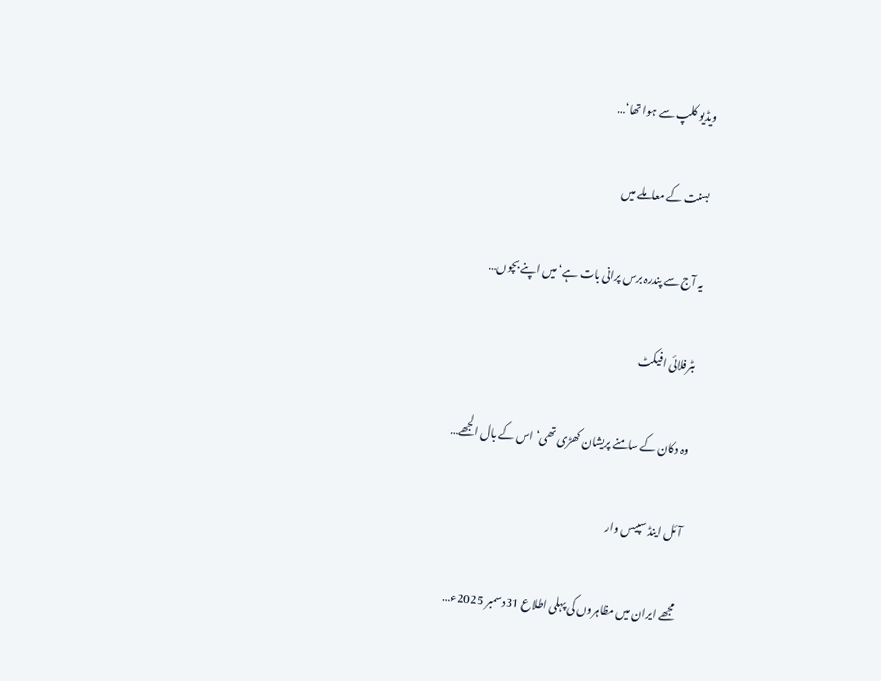ویڈیو کلپ سے ہوا تھا‘…

بسنت کے معاملے میں

یہ آج سے پندرہ برس پرانی بات ہے‘ میں اپنے بچوں…

بٹرفلائی افیکٹ

وہ دکان کے سامنے پریشان کھڑی تھی‘ اس کے بال الجھے…

آئل اینڈ سپیس وار

مجھے ایران میں مظاہروں کی پہلی اطلاع 31دسمبر 2025ء…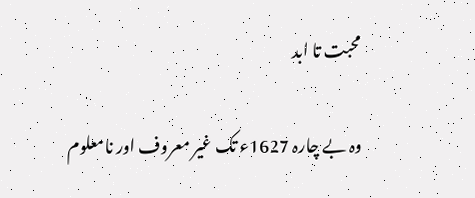محبت تا ابد

وہ بے چارہ 1627ء تک غیر معروف اور نامعلوم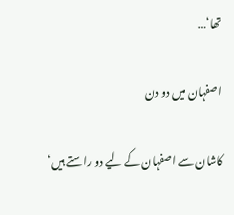تھا‘…

اصفہان میں دو دن

کاشان سے اصفہان کے لیے دو راستے ہیں‘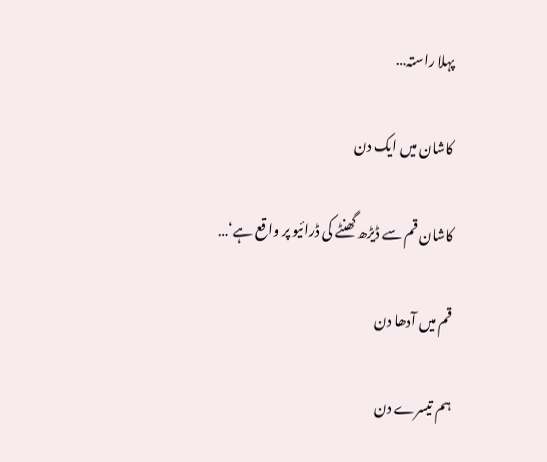پہلا راستہ…

کاشان میں ایک دن

کاشان قم سے ڈیڑھ گھنٹے کی ڈرائیو پر واقع ہے‘…

قم میں آدھا دن

ہم تیسرے دن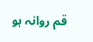قم روانہ ہو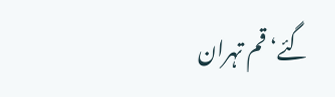گئے‘ قم تہران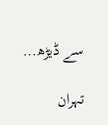سے ڈیڑھ…

تہران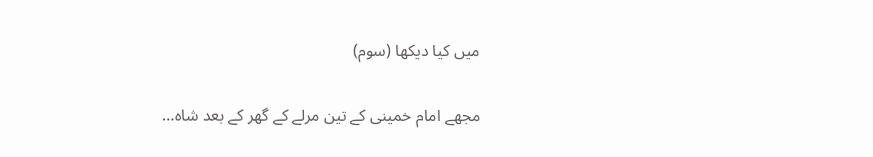میں کیا دیکھا (سوم)

مجھے امام خمینی کے تین مرلے کے گھر کے بعد شاہ…